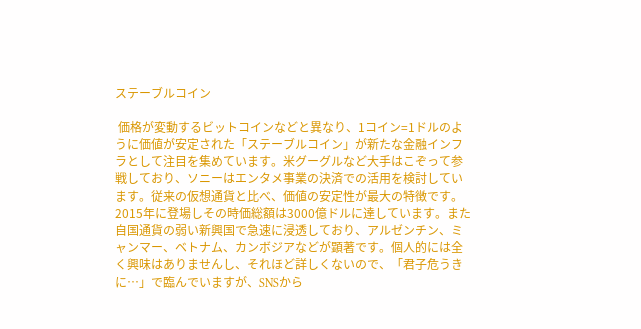ステーブルコイン

 価格が変動するビットコインなどと異なり、1コイン=1ドルのように価値が安定された「ステーブルコイン」が新たな金融インフラとして注目を集めています。米グーグルなど大手はこぞって参戦しており、ソニーはエンタメ事業の決済での活用を検討しています。従来の仮想通貨と比べ、価値の安定性が最大の特徴です。2015年に登場しその時価総額は3000億ドルに達しています。また自国通貨の弱い新興国で急速に浸透しており、アルゼンチン、ミャンマー、ベトナム、カンボジアなどが顕著です。個人的には全く興味はありませんし、それほど詳しくないので、「君子危うきに…」で臨んでいますが、SNSから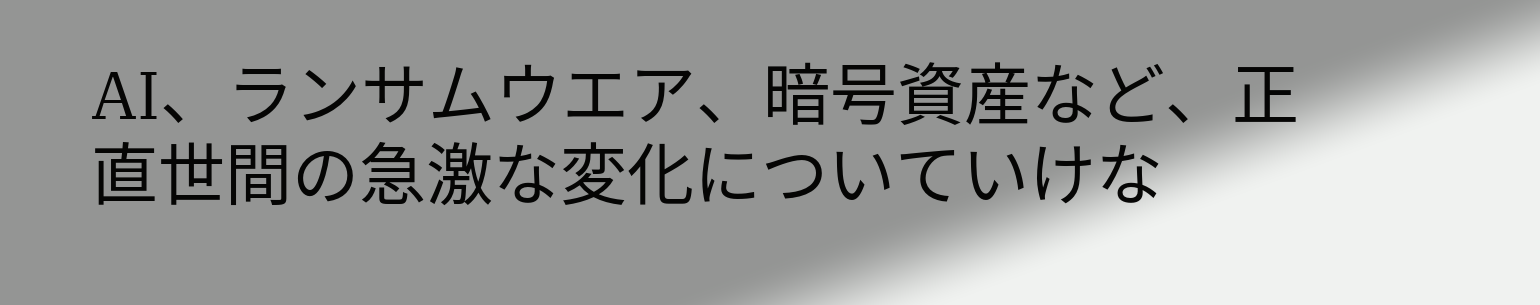AI、ランサムウエア、暗号資産など、正直世間の急激な変化についていけな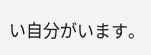い自分がいます。